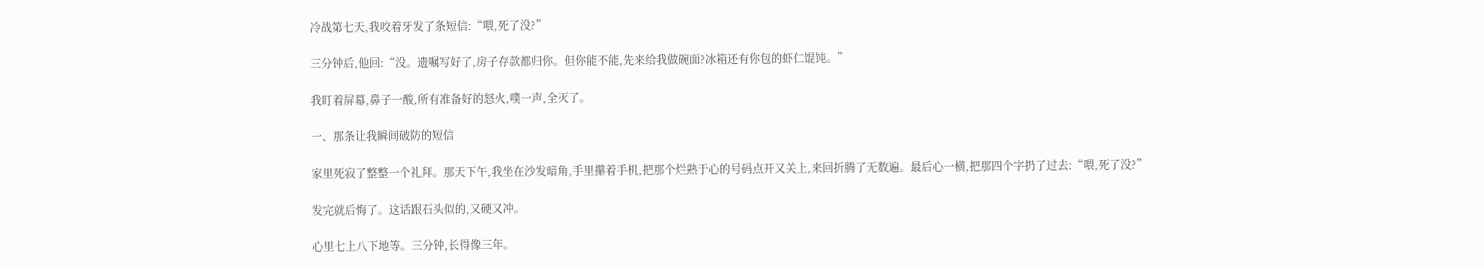冷战第七天,我咬着牙发了条短信:“喂,死了没?”

三分钟后,他回:“没。遗嘱写好了,房子存款都归你。但你能不能,先来给我做碗面?冰箱还有你包的虾仁馄饨。”

我盯着屏幕,鼻子一酸,所有准备好的怒火,噗一声,全灭了。

一、那条让我瞬间破防的短信

家里死寂了整整一个礼拜。那天下午,我坐在沙发暗角,手里攥着手机,把那个烂熟于心的号码点开又关上,来回折腾了无数遍。最后心一横,把那四个字扔了过去:“喂,死了没?”

发完就后悔了。这话跟石头似的,又硬又冲。

心里七上八下地等。三分钟,长得像三年。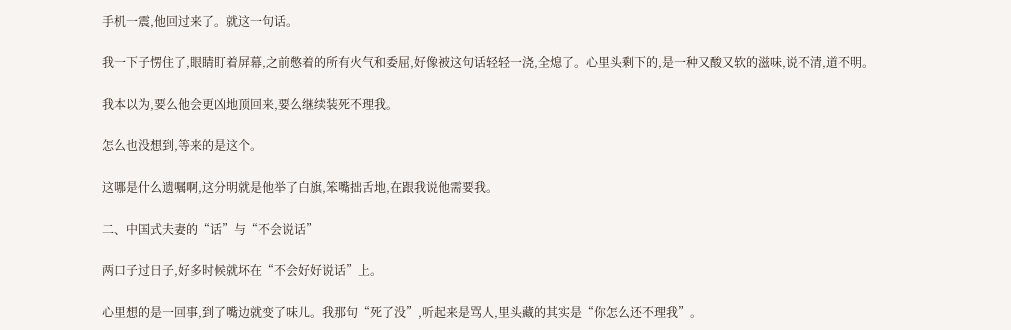手机一震,他回过来了。就这一句话。

我一下子愣住了,眼睛盯着屏幕,之前憋着的所有火气和委屈,好像被这句话轻轻一浇,全熄了。心里头剩下的,是一种又酸又软的滋味,说不清,道不明。

我本以为,要么他会更凶地顶回来,要么继续装死不理我。

怎么也没想到,等来的是这个。

这哪是什么遗嘱啊,这分明就是他举了白旗,笨嘴拙舌地,在跟我说他需要我。

二、中国式夫妻的“话”与“不会说话”

两口子过日子,好多时候就坏在“不会好好说话”上。

心里想的是一回事,到了嘴边就变了味儿。我那句“死了没”,听起来是骂人,里头藏的其实是“你怎么还不理我”。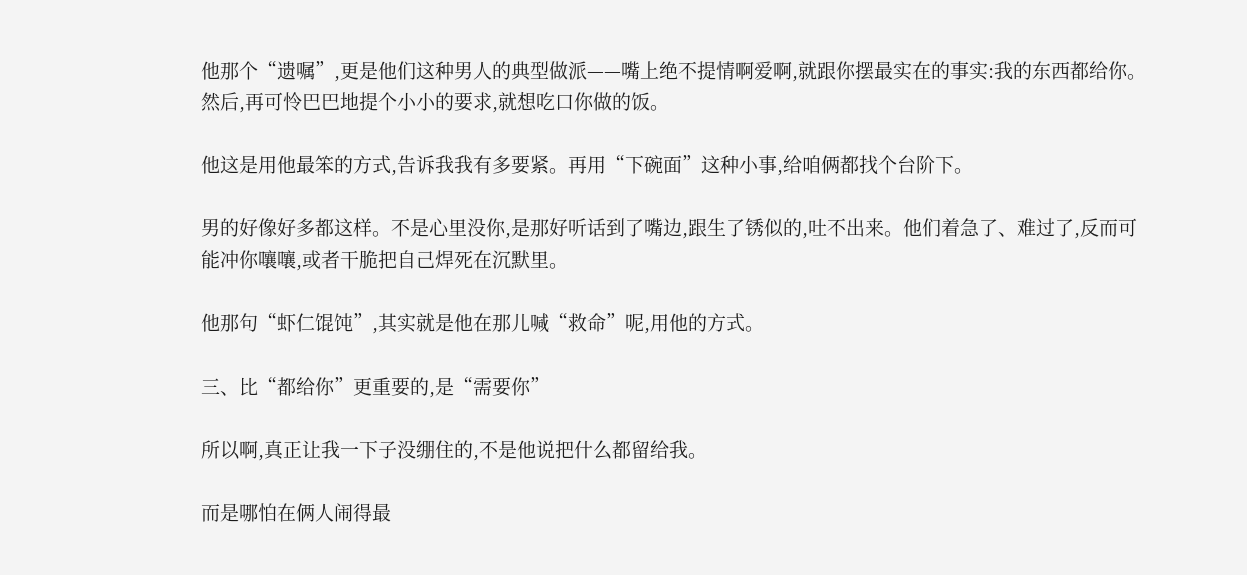他那个“遗嘱”,更是他们这种男人的典型做派——嘴上绝不提情啊爱啊,就跟你摆最实在的事实:我的东西都给你。然后,再可怜巴巴地提个小小的要求,就想吃口你做的饭。

他这是用他最笨的方式,告诉我我有多要紧。再用“下碗面”这种小事,给咱俩都找个台阶下。

男的好像好多都这样。不是心里没你,是那好听话到了嘴边,跟生了锈似的,吐不出来。他们着急了、难过了,反而可能冲你嚷嚷,或者干脆把自己焊死在沉默里。

他那句“虾仁馄饨”,其实就是他在那儿喊“救命”呢,用他的方式。

三、比“都给你”更重要的,是“需要你”

所以啊,真正让我一下子没绷住的,不是他说把什么都留给我。

而是哪怕在俩人闹得最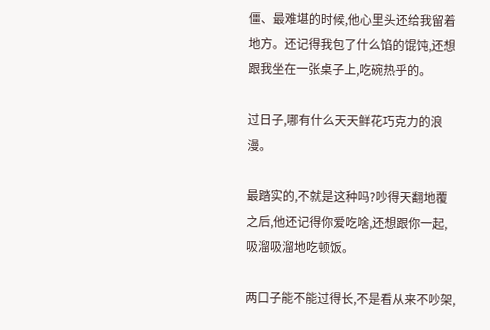僵、最难堪的时候,他心里头还给我留着地方。还记得我包了什么馅的馄饨,还想跟我坐在一张桌子上,吃碗热乎的。

过日子,哪有什么天天鲜花巧克力的浪漫。

最踏实的,不就是这种吗?吵得天翻地覆之后,他还记得你爱吃啥,还想跟你一起,吸溜吸溜地吃顿饭。

两口子能不能过得长,不是看从来不吵架,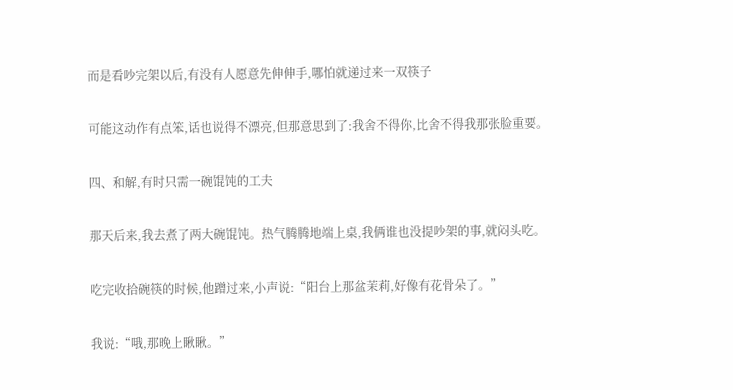而是看吵完架以后,有没有人愿意先伸伸手,哪怕就递过来一双筷子

可能这动作有点笨,话也说得不漂亮,但那意思到了:我舍不得你,比舍不得我那张脸重要。

四、和解,有时只需一碗馄饨的工夫

那天后来,我去煮了两大碗馄饨。热气腾腾地端上桌,我俩谁也没提吵架的事,就闷头吃。

吃完收拾碗筷的时候,他蹭过来,小声说:“阳台上那盆茉莉,好像有花骨朵了。”

我说:“哦,那晚上瞅瞅。”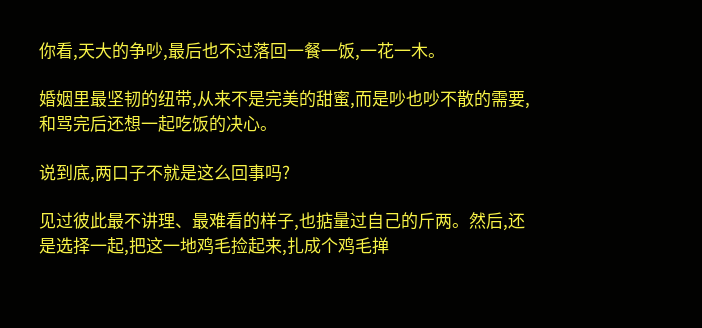你看,天大的争吵,最后也不过落回一餐一饭,一花一木。

婚姻里最坚韧的纽带,从来不是完美的甜蜜,而是吵也吵不散的需要,和骂完后还想一起吃饭的决心。

说到底,两口子不就是这么回事吗?

见过彼此最不讲理、最难看的样子,也掂量过自己的斤两。然后,还是选择一起,把这一地鸡毛捡起来,扎成个鸡毛掸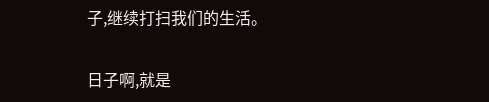子,继续打扫我们的生活。

日子啊,就是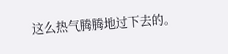这么热气腾腾地过下去的。